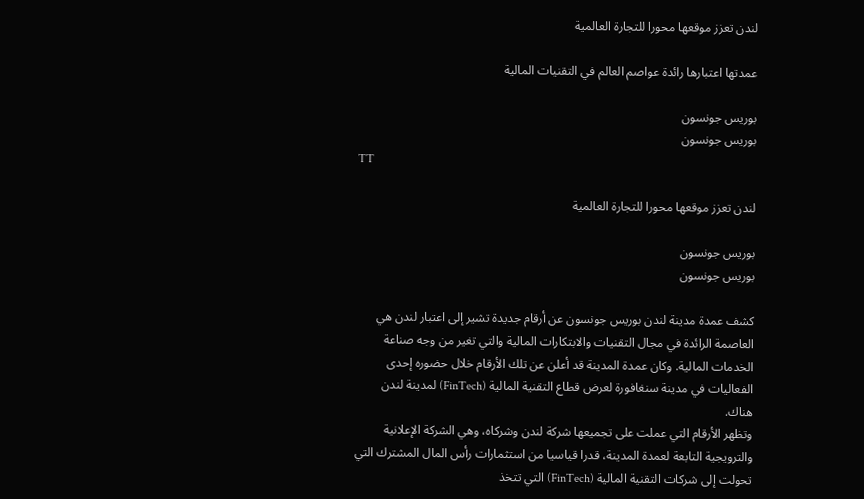لندن تعزز موقعها محورا للتجارة العالمية

عمدتها اعتبارها رائدة عواصم العالم في التقنيات المالية

بوريس جونسون
بوريس جونسون
TT

لندن تعزز موقعها محورا للتجارة العالمية

بوريس جونسون
بوريس جونسون

كشف عمدة مدينة لندن بوريس جونسون عن أرقام جديدة تشير إلى اعتبار لندن هي العاصمة الرائدة في مجال التقنيات والابتكارات المالية والتي تغير من وجه صناعة الخدمات المالية. وكان عمدة المدينة قد أعلن عن تلك الأرقام خلال حضوره إحدى الفعاليات في مدينة سنغافورة لعرض قطاع التقنية المالية (FinTech) لمدينة لندن هناك.
وتظهر الأرقام التي عملت على تجميعها شركة لندن وشركاه، وهي الشركة الإعلانية والترويجية التابعة لعمدة المدينة، قدرا قياسيا من استثمارات رأس المال المشترك التي تحولت إلى شركات التقنية المالية (FinTech) التي تتخذ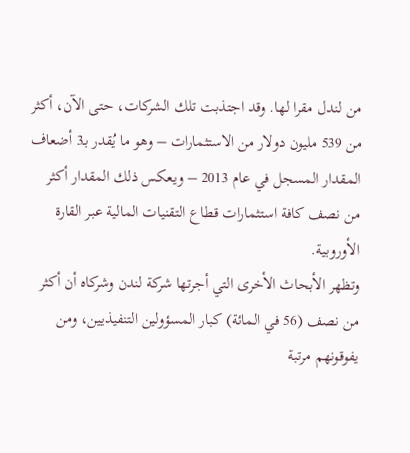من لندل مقرا لها. وقد اجتذبت تلك الشركات، حتى الآن، أكثر من 539 مليون دولار من الاستثمارات – وهو ما يُقدر بـ3 أضعاف المقدار المسجل في عام 2013 – ويعكس ذلك المقدار أكثر من نصف كافة استثمارات قطاع التقنيات المالية عبر القارة الأوروبية.
وتظهر الأبحاث الأخرى التي أجرتها شركة لندن وشركاه أن أكثر من نصف (56 في المائة) كبار المسؤولين التنفيذيين، ومن يفوقونهم مرتبة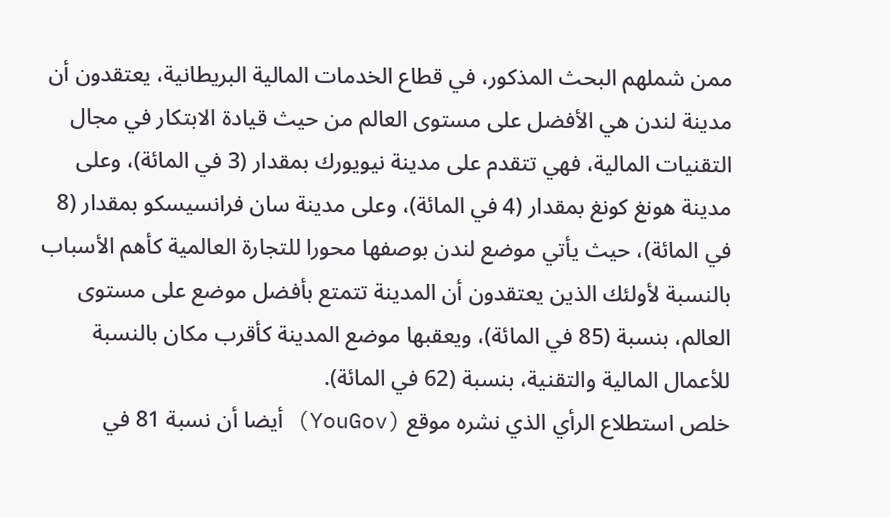ممن شملهم البحث المذكور، في قطاع الخدمات المالية البريطانية، يعتقدون أن مدينة لندن هي الأفضل على مستوى العالم من حيث قيادة الابتكار في مجال التقنيات المالية، فهي تتقدم على مدينة نيويورك بمقدار (3 في المائة)، وعلى مدينة هونغ كونغ بمقدار (4 في المائة)، وعلى مدينة سان فرانسيسكو بمقدار (8 في المائة)، حيث يأتي موضع لندن بوصفها محورا للتجارة العالمية كأهم الأسباب بالنسبة لأولئك الذين يعتقدون أن المدينة تتمتع بأفضل موضع على مستوى العالم، بنسبة (85 في المائة)، ويعقبها موضع المدينة كأقرب مكان بالنسبة للأعمال المالية والتقنية، بنسبة (62 في المائة).
خلص استطلاع الرأي الذي نشره موقع (YouGov) أيضا أن نسبة 81 في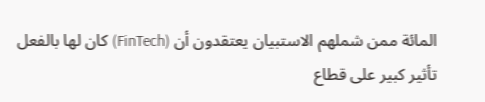المائة ممن شملهم الاستبيان يعتقدون أن (FinTech) كان لها بالفعل تأثير كبير على قطاع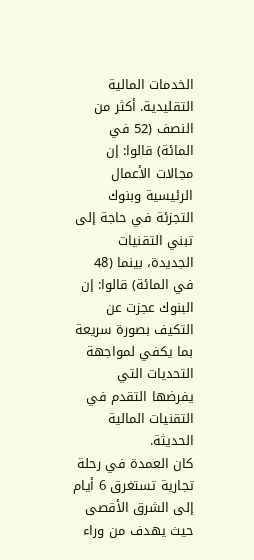الخدمات المالية التقليدية. أكثر من النصف (52 في المائة) قالوا: إن مجالات الأعمال الرئيسية وبنوك التجزئة في حاجة إلى تبني التقنيات الجديدة، بينما (48 في المائة) قالوا: إن البنوك عجزت عن التكيف بصورة سريعة بما يكفي لمواجهة التحديات التي يفرضها التقدم في التقنيات المالية الحديثة.
كان العمدة في رحلة تجارية تستغرق 6 أيام إلى الشرق الأقصى حيث يهدف من وراء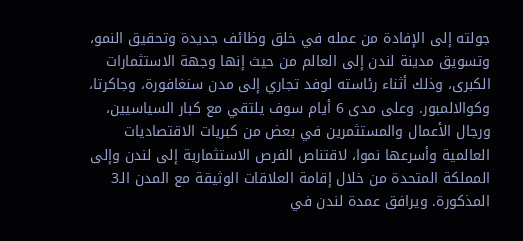جولته إلى الإفادة من عمله في خلق وظائف جديدة وتحقيق النمو، وتسويق مدينة لندن إلى العالم من حيث إنها وجهة الاستثمارات الكبرى، وذلك أثناء رئاسته لوفد تجاري إلى مدن سنغافورة، وجاكرتا، وكوالالمبور. وعلى مدى 6 أيام سوف يلتقي مع كبار السياسيين، ورجال الأعمال والمستثمرين في بعض من كبريات الاقتصاديات العالمية وأسرعها نموا، لاقتناص الفرص الاستثمارية إلى لندن وإلى المملكة المتحدة من خلال إقامة العلاقات الوثيقة مع المدن الـ3 المذكورة. ويرافق عمدة لندن في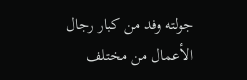جولته وفد من كبار رجال الأعمال من مختلف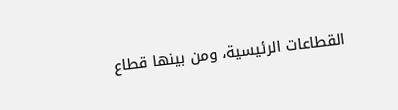القطاعات الرئيسية، ومن بينها قطاع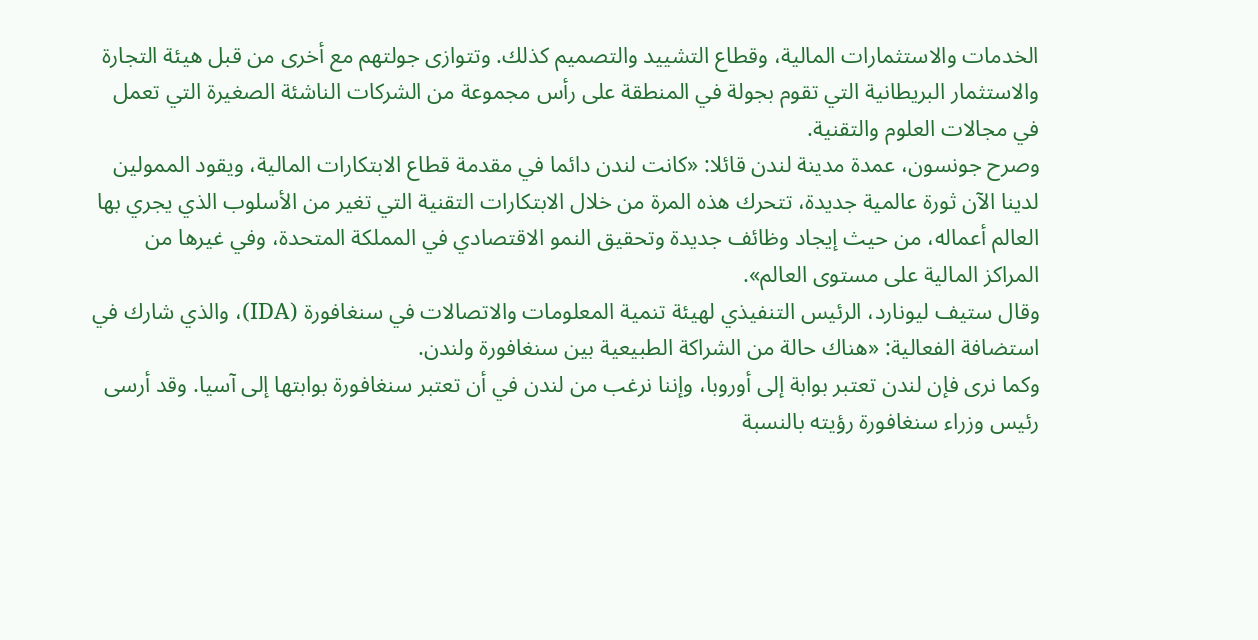الخدمات والاستثمارات المالية، وقطاع التشييد والتصميم كذلك. وتتوازى جولتهم مع أخرى من قبل هيئة التجارة والاستثمار البريطانية التي تقوم بجولة في المنطقة على رأس مجموعة من الشركات الناشئة الصغيرة التي تعمل في مجالات العلوم والتقنية.
وصرح جونسون، عمدة مدينة لندن قائلا: «كانت لندن دائما في مقدمة قطاع الابتكارات المالية، ويقود الممولين لدينا الآن ثورة عالمية جديدة، تتحرك هذه المرة من خلال الابتكارات التقنية التي تغير من الأسلوب الذي يجري بها العالم أعماله، من حيث إيجاد وظائف جديدة وتحقيق النمو الاقتصادي في المملكة المتحدة، وفي غيرها من المراكز المالية على مستوى العالم».
وقال ستيف ليونارد، الرئيس التنفيذي لهيئة تنمية المعلومات والاتصالات في سنغافورة (IDA)، والذي شارك في استضافة الفعالية: «هناك حالة من الشراكة الطبيعية بين سنغافورة ولندن.
وكما نرى فإن لندن تعتبر بوابة إلى أوروبا، وإننا نرغب من لندن في أن تعتبر سنغافورة بوابتها إلى آسيا. وقد أرسى رئيس وزراء سنغافورة رؤيته بالنسبة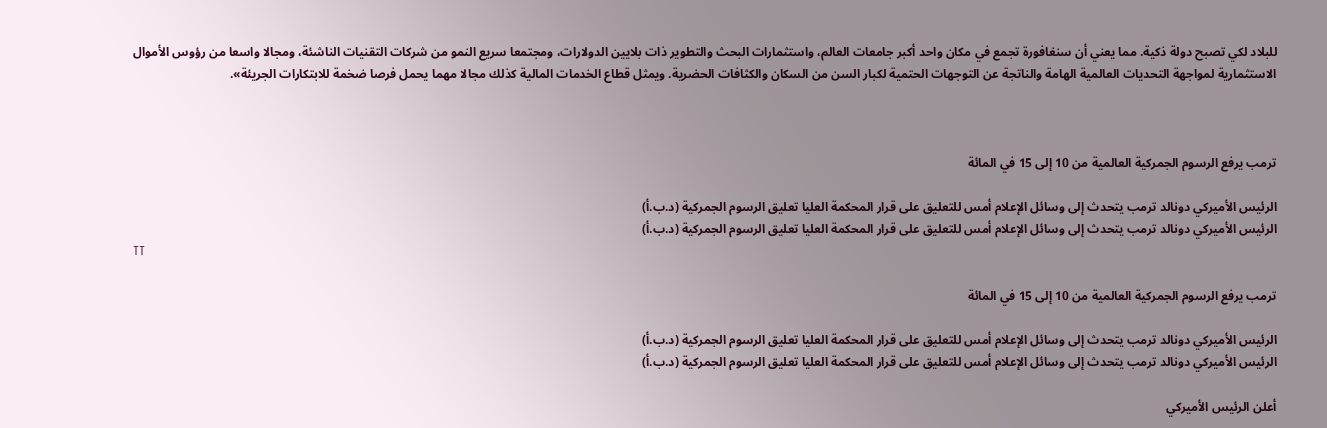للبلاد لكي تصبح دولة ذكية. مما يعني أن سنغافورة تجمع في مكان واحد أكبر جامعات العالم، واستثمارات البحث والتطوير ذات بلايين الدولارات، ومجتمعا سريع النمو من شركات التقنيات الناشئة، ومجالا واسعا من رؤوس الأموال الاستثمارية لمواجهة التحديات العالمية الهامة والناتجة عن التوجهات الحتمية لكبار السن من السكان والكثافات الحضرية. ويمثل قطاع الخدمات المالية كذلك مجالا مهما يحمل فرصا ضخمة للابتكارات الجريئة».



ترمب يرفع الرسوم الجمركية العالمية من 10 إلى 15 في المائة

الرئيس الأميركي دونالد ترمب يتحدث إلى وسائل الإعلام أمس للتعليق على قرار المحكمة العليا تعليق الرسوم الجمركية (د.ب.أ)
الرئيس الأميركي دونالد ترمب يتحدث إلى وسائل الإعلام أمس للتعليق على قرار المحكمة العليا تعليق الرسوم الجمركية (د.ب.أ)
TT

ترمب يرفع الرسوم الجمركية العالمية من 10 إلى 15 في المائة

الرئيس الأميركي دونالد ترمب يتحدث إلى وسائل الإعلام أمس للتعليق على قرار المحكمة العليا تعليق الرسوم الجمركية (د.ب.أ)
الرئيس الأميركي دونالد ترمب يتحدث إلى وسائل الإعلام أمس للتعليق على قرار المحكمة العليا تعليق الرسوم الجمركية (د.ب.أ)

أعلن الرئيس الأميركي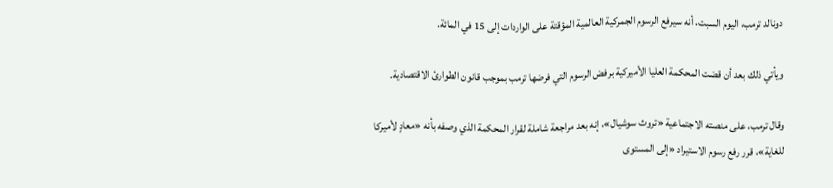دونالد ترمب، اليوم ‌السبت، أنه سيرفع ‌الرسوم الجمركية العالمية المؤقتة على الواردات إلى 15 في المائة.

ويأتي ‌ذلك ‌بعد أن ‌قضت المحكمة ‌العليا الأميركية برفض ‌الرسوم التي فرضها ترمب بموجب قانون الطوارئ الاقتصادية.

وقال ترمب، على منصته الاجتماعية «تروث سوشيال»، إنه بعد مراجعة شاملة لقرار المحكمة الذي وصفه بأنه «معادٍ لأميركا للغاية»، قرر رفع رسوم الاستيراد «إلى المستوى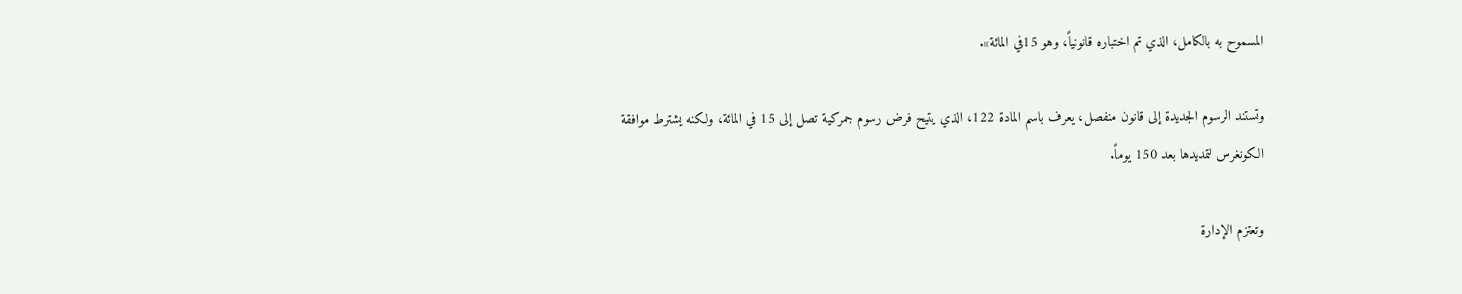المسموح به بالكامل، الذي تم اختباره قانونياً، وهو 15في المائة».

وتستند الرسوم الجديدة إلى قانون منفصل، يعرف باسم المادة 122، الذي يتيح فرض رسوم جمركية تصل إلى 15 في المائة، ولكنه يشترط موافقة الكونغرس لتمديدها ‌بعد 150 يوماً.

وتعتزم الإدارة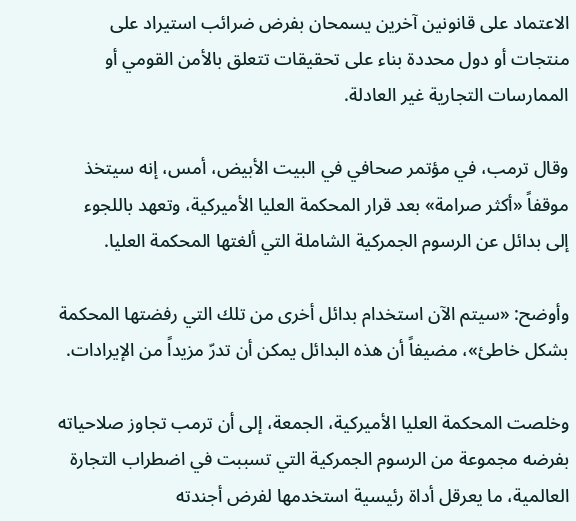الاعتماد على قانونين آخرين يسمحان بفرض ضرائب استيراد على منتجات أو دول محددة بناء على تحقيقات تتعلق بالأمن القومي أو الممارسات التجارية غير العادلة.

وقال ترمب، ‌في مؤتمر صحافي في البيت الأبيض، أمس، إنه سيتخذ موقفاً «أكثر صرامة» بعد قرار المحكمة العليا ‌الأميركية، وتعهد باللجوء إلى بدائل عن الرسوم الجمركية الشاملة التي ألغتها المحكمة العليا.

وأوضح: «سيتم الآن استخدام بدائل أخرى من تلك التي رفضتها المحكمة بشكل خاطئ»، مضيفاً أن هذه البدائل يمكن أن تدرّ مزيداً من الإيرادات.

وخلصت المحكمة العليا الأميركية، الجمعة، إلى أن ترمب تجاوز صلاحياته بفرضه مجموعة من الرسوم الجمركية التي تسببت في اضطراب التجارة العالمية، ما يعرقل أداة رئيسية استخدمها لفرض أجندته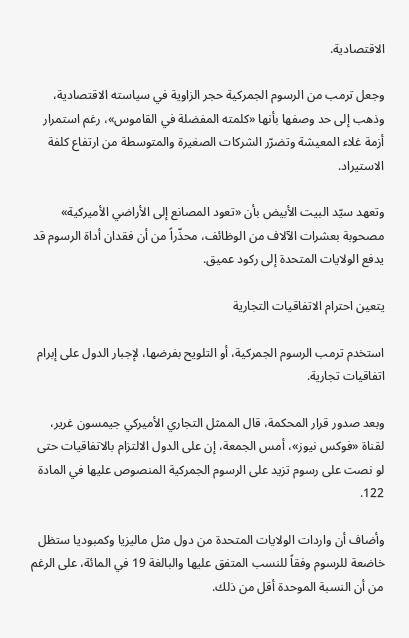الاقتصادية.

وجعل ترمب من الرسوم الجمركية حجر الزاوية في سياسته الاقتصادية، وذهب إلى حد وصفها بأنها «كلمته المفضلة في القاموس»، رغم استمرار أزمة غلاء المعيشة وتضرّر الشركات الصغيرة والمتوسطة من ارتفاع كلفة الاستيراد.

وتعهد سيّد البيت الأبيض بأن «تعود المصانع إلى الأراضي الأميركية» مصحوبة بعشرات الآلاف من الوظائف، محذّراً من أن فقدان أداة الرسوم قد يدفع الولايات المتحدة إلى ركود عميق.

يتعين احترام الاتفاقيات ‌التجارية

استخدم ترمب الرسوم الجمركية، أو التلويح بفرضها، لإجبار الدول على إبرام اتفاقيات تجارية.

وبعد صدور قرار المحكمة، قال الممثل التجاري الأميركي جيمسون غرير، لقناة «فوكس نيوز»، أمس الجمعة، إن على الدول الالتزام بالاتفاقيات حتى لو نصت على رسوم تزيد على الرسوم الجمركية المنصوص عليها في المادة 122.

وأضاف أن واردات الولايات المتحدة من دول مثل ماليزيا وكمبوديا ستظل خاضعة للرسوم وفقاً للنسب المتفق عليها والبالغة 19 في المائة، على الرغم من أن النسبة الموحدة أقل من ذلك.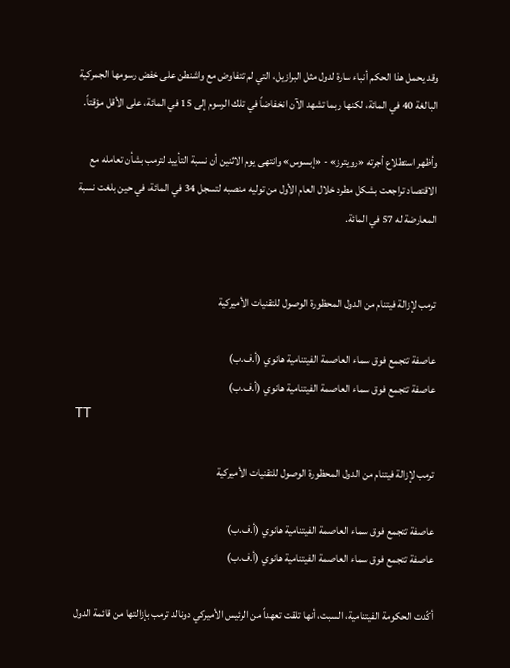وقد يحمل هذا الحكم أنباء سارة لدول مثل البرازيل، التي لم تتفاوض مع واشنطن على خفض رسومها الجمركية البالغة 40 في المائة، لكنها ربما تشهد الآن انخفاضاً في تلك الرسوم إلى 15 في المائة، على الأقل مؤقتاً.

وأظهر استطلاع أجرته «رويترز» - «إبسوس» وانتهى يوم الاثنين أن نسبة التأييد لترمب بشأن تعامله مع الاقتصاد تراجعت بشكل مطرد خلال العام الأول من توليه منصبه لتسجل 34 في المائة، في حين بلغت نسبة المعارضة له 57 في المائة.


ترمب لإزالة فيتنام من الدول المحظورة الوصول للتقنيات الأميركية

عاصفة تتجمع فوق سماء العاصمة الفيتنامية هانوي (أ.ف.ب)
عاصفة تتجمع فوق سماء العاصمة الفيتنامية هانوي (أ.ف.ب)
TT

ترمب لإزالة فيتنام من الدول المحظورة الوصول للتقنيات الأميركية

عاصفة تتجمع فوق سماء العاصمة الفيتنامية هانوي (أ.ف.ب)
عاصفة تتجمع فوق سماء العاصمة الفيتنامية هانوي (أ.ف.ب)

أكّدت الحكومة الفيتنامية، السبت، أنها تلقت تعهداً من الرئيس الأميركي دونالد ترمب بإزالتها من قائمة الدول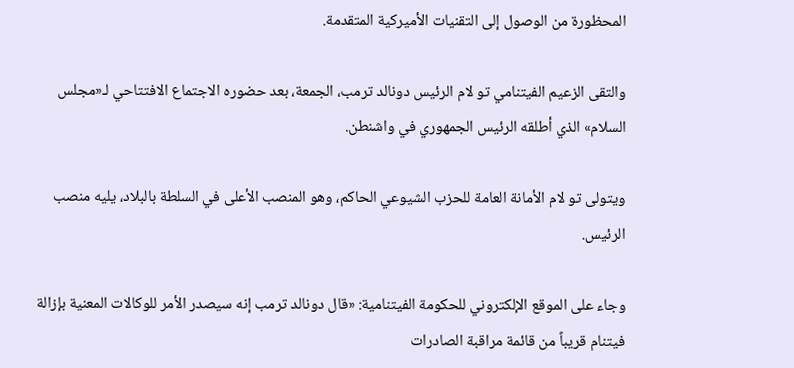المحظورة من الوصول إلى التقنيات الأميركية المتقدمة.

والتقى الزعيم الفيتنامي تو لام الرئيس دونالد ترمب، الجمعة، بعد حضوره الاجتماع الافتتاحي لـ«مجلس السلام» الذي أطلقه الرئيس الجمهوري في واشنطن.

ويتولى تو لام الأمانة العامة للحزب الشيوعي الحاكم، وهو المنصب الأعلى في السلطة بالبلاد، يليه منصب الرئيس.

وجاء على الموقع الإلكتروني للحكومة الفيتنامية: «قال دونالد ترمب إنه سيصدر الأمر للوكالات المعنية بإزالة فيتنام قريباً من قائمة مراقبة الصادرات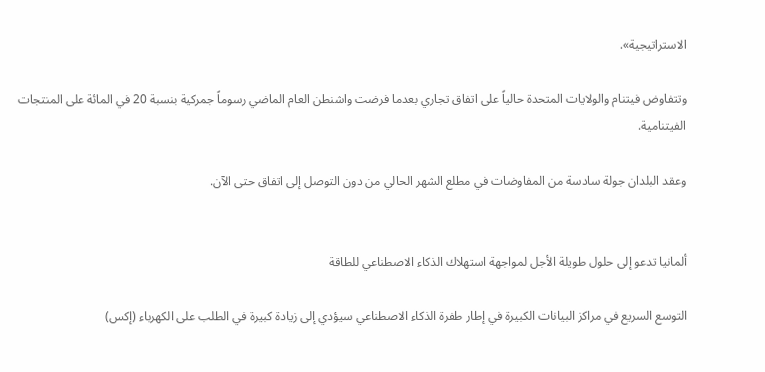الاستراتيجية».

وتتفاوض فيتنام والولايات المتحدة حالياً على اتفاق تجاري بعدما فرضت واشنطن العام الماضي رسوماً جمركية بنسبة 20 في المائة على المنتجات الفيتنامية.

وعقد البلدان جولة سادسة من المفاوضات في مطلع الشهر الحالي من دون التوصل إلى اتفاق حتى الآن.


ألمانيا تدعو إلى حلول طويلة الأجل لمواجهة استهلاك الذكاء الاصطناعي للطاقة

التوسع السريع في مراكز البيانات الكبيرة في إطار طفرة الذكاء الاصطناعي سيؤدي إلى زيادة كبيرة في الطلب على الكهرباء (إكس)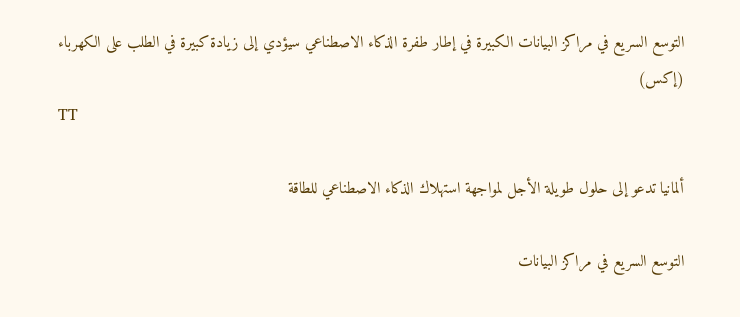التوسع السريع في مراكز البيانات الكبيرة في إطار طفرة الذكاء الاصطناعي سيؤدي إلى زيادة كبيرة في الطلب على الكهرباء (إكس)
TT

ألمانيا تدعو إلى حلول طويلة الأجل لمواجهة استهلاك الذكاء الاصطناعي للطاقة

التوسع السريع في مراكز البيانات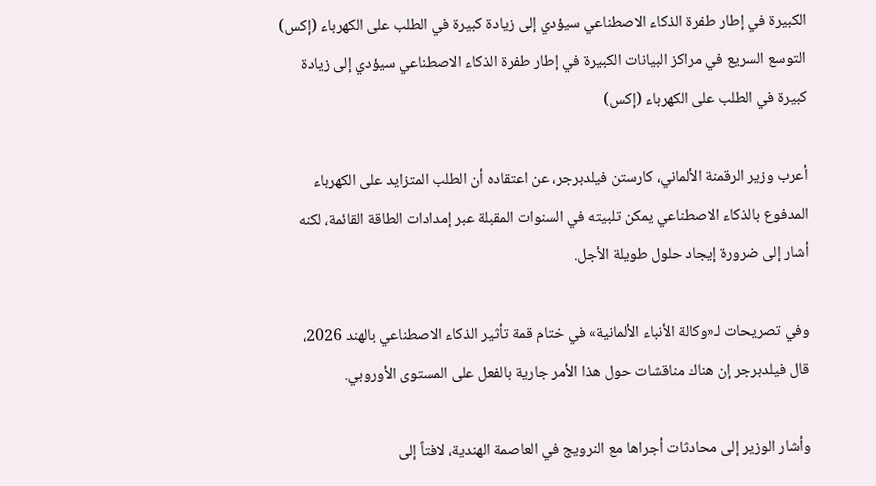الكبيرة في إطار طفرة الذكاء الاصطناعي سيؤدي إلى زيادة كبيرة في الطلب على الكهرباء (إكس)
التوسع السريع في مراكز البيانات الكبيرة في إطار طفرة الذكاء الاصطناعي سيؤدي إلى زيادة كبيرة في الطلب على الكهرباء (إكس)

أعرب وزير الرقمنة الألماني، كارستن فيلدبرجر، عن اعتقاده أن الطلب المتزايد على الكهرباء المدفوع بالذكاء الاصطناعي يمكن تلبيته في السنوات المقبلة عبر إمدادات الطاقة القائمة، لكنه أشار إلى ضرورة إيجاد حلول طويلة الأجل.

وفي تصريحات لـ«وكالة الأنباء الألمانية» في ختام قمة تأثير الذكاء الاصطناعي بالهند 2026، قال فيلدبرجر إن هناك مناقشات حول هذا الأمر جارية بالفعل على المستوى الأوروبي.

وأشار الوزير إلى محادثات أجراها مع النرويج في العاصمة الهندية، لافتاً إلى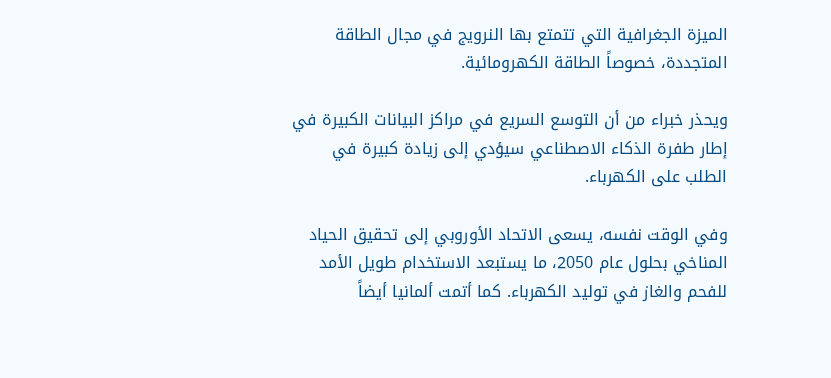الميزة الجغرافية التي تتمتع بها النرويج في مجال الطاقة المتجددة، خصوصاً الطاقة الكهرومائية.

ويحذر خبراء من أن التوسع السريع في مراكز البيانات الكبيرة في إطار طفرة الذكاء الاصطناعي سيؤدي إلى زيادة كبيرة في الطلب على الكهرباء.

وفي الوقت نفسه، يسعى الاتحاد الأوروبي إلى تحقيق الحياد المناخي بحلول عام 2050، ما يستبعد الاستخدام طويل الأمد للفحم والغاز في توليد الكهرباء. كما أتمت ألمانيا أيضاً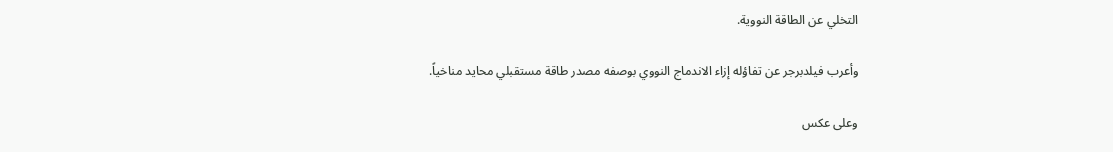التخلي عن الطاقة النووية.

وأعرب فيلدبرجر عن تفاؤله إزاء الاندماج النووي بوصفه مصدر طاقة مستقبلي محايد مناخياً.

وعلى عكس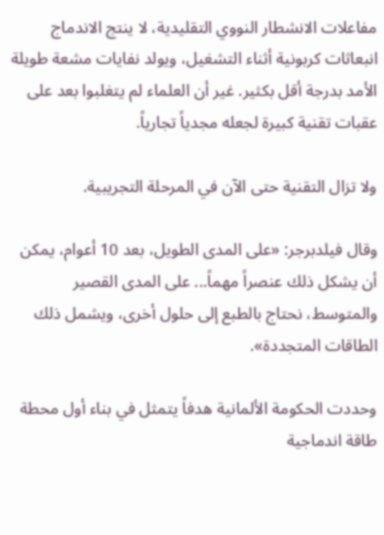مفاعلات الانشطار النووي التقليدية، لا ينتج الاندماج انبعاثات كربونية أثناء التشغيل، ويولد نفايات مشعة طويلة الأمد بدرجة أقل بكثير. غير أن العلماء لم يتغلبوا بعد على عقبات تقنية كبيرة لجعله مجدياً تجارياً.

ولا تزال التقنية حتى الآن في المرحلة التجريبية.

وقال فيلدبرجر: «على المدى الطويل، بعد 10 أعوام، يمكن أن يشكل ذلك عنصراً مهماً... على المدى القصير والمتوسط، نحتاج بالطبع إلى حلول أخرى، ويشمل ذلك الطاقات المتجددة».

وحددت الحكومة الألمانية هدفاً يتمثل في بناء أول محطة طاقة اندماجية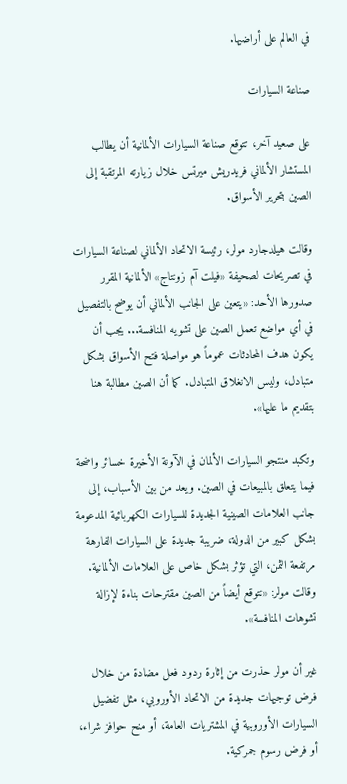في العالم على أراضيها.

صناعة السيارات

على صعيد آخر، تتوقع صناعة السيارات الألمانية أن يطالب المستشار الألماني فريدريش ميرتس خلال زيارته المرتقبة إلى الصين بتحرير الأسواق.

وقالت هيلدجارد مولر، رئيسة الاتحاد الألماني لصناعة السيارات في تصريحات لصحيفة «فيلت آم زونتاج» الألمانية المقرر صدورها الأحد: «يتعين على الجانب الألماني أن يوضح بالتفصيل في أي مواضع تعمل الصين على تشويه المنافسة... يجب أن يكون هدف المحادثات عموماً هو مواصلة فتح الأسواق بشكل متبادل، وليس الانغلاق المتبادل. كما أن الصين مطالبة هنا بتقديم ما عليها».

وتكبد منتجو السيارات الألمان في الآونة الأخيرة خسائر واضحة فيما يتعلق بالمبيعات في الصين. ويعد من بين الأسباب، إلى جانب العلامات الصينية الجديدة للسيارات الكهربائية المدعومة بشكل كبير من الدولة، ضريبة جديدة على السيارات الفارهة مرتفعة الثمن، التي تؤثر بشكل خاص على العلامات الألمانية. وقالت مولر: «نتوقع أيضاً من الصين مقترحات بناءة لإزالة تشوهات المنافسة».

غير أن مولر حذرت من إثارة ردود فعل مضادة من خلال فرض توجيهات جديدة من الاتحاد الأوروبي، مثل تفضيل السيارات الأوروبية في المشتريات العامة، أو منح حوافز شراء، أو فرض رسوم جمركية.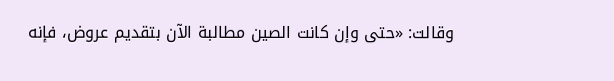وقالت: «حتى وإن كانت الصين مطالبة الآن بتقديم عروض، فإنه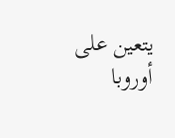يتعين على أوروبا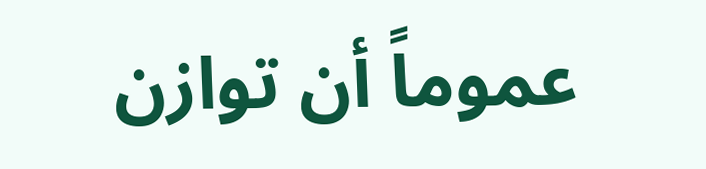عموماً أن توازن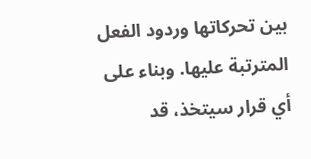بين تحركاتها وردود الفعل المترتبة عليها. وبناء على أي قرار سيتخذ، قد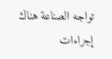تواجه الصناعة هناك إجراءات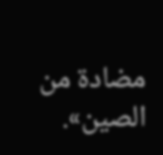مضادة من الصين».